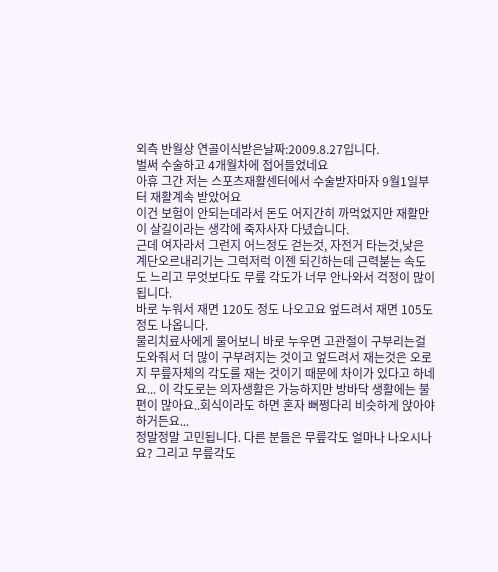외측 반월상 연골이식받은날짜:2009.8.27입니다.
벌써 수술하고 4개월차에 접어들었네요
아휴 그간 저는 스포츠재활센터에서 수술받자마자 9월1일부터 재활계속 받았어요
이건 보험이 안되는데라서 돈도 어지간히 까먹었지만 재활만이 살길이라는 생각에 죽자사자 다녔습니다.
근데 여자라서 그런지 어느정도 걷는것, 자전거 타는것,낮은 계단오르내리기는 그럭저럭 이젠 되긴하는데 근력붇는 속도도 느리고 무엇보다도 무릎 각도가 너무 안나와서 걱정이 많이 됩니다.
바로 누워서 재면 120도 정도 나오고요 엎드려서 재면 105도 정도 나옵니다.
물리치료사에게 물어보니 바로 누우면 고관절이 구부리는걸 도와줘서 더 많이 구부려지는 것이고 엎드려서 재는것은 오로지 무릎자체의 각도를 재는 것이기 때문에 차이가 있다고 하네요... 이 각도로는 의자생활은 가능하지만 방바닥 생활에는 불편이 많아요..회식이라도 하면 혼자 뻐쩡다리 비슷하게 앉아야 하거든요...
정말정말 고민됩니다. 다른 분들은 무릎각도 얼마나 나오시나요? 그리고 무릎각도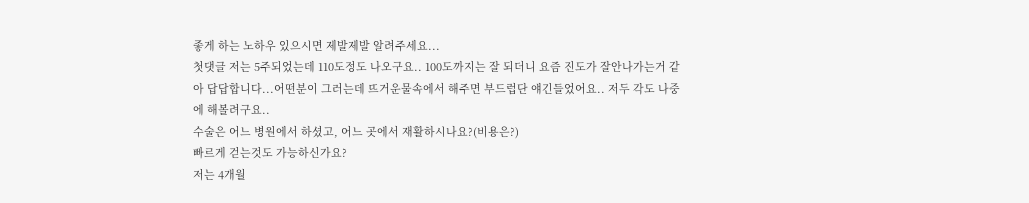좋게 하는 노하우 있으시면 제발제발 알려주세요...
첫댓글 저는 5주되었는데 110도정도 나오구요.. 100도까지는 잘 되더니 요즘 진도가 잘안나가는거 같아 답답합니다...어떤분이 그러는데 뜨거운물속에서 해주면 부드럽단 얘긴들었어요.. 저두 각도 나중에 해볼려구요..
수술은 어느 병원에서 하셨고, 어느 곳에서 재활하시나요?(비용은?)
빠르게 걷는것도 가능하신가요?
저는 4개월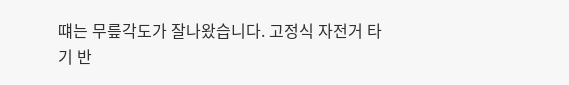떄는 무릎각도가 잘나왔습니다. 고정식 자전거 타기 반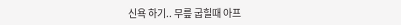신욕 하기.. 무릎 굽힐때 아프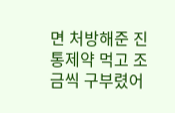면 처방해준 진통제약 먹고 조금씩 구부렸어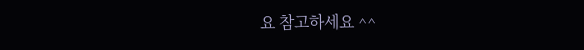요 참고하세요 ^^